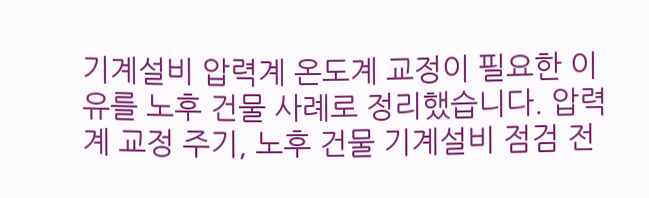기계설비 압력계 온도계 교정이 필요한 이유를 노후 건물 사례로 정리했습니다. 압력계 교정 주기, 노후 건물 기계설비 점검 전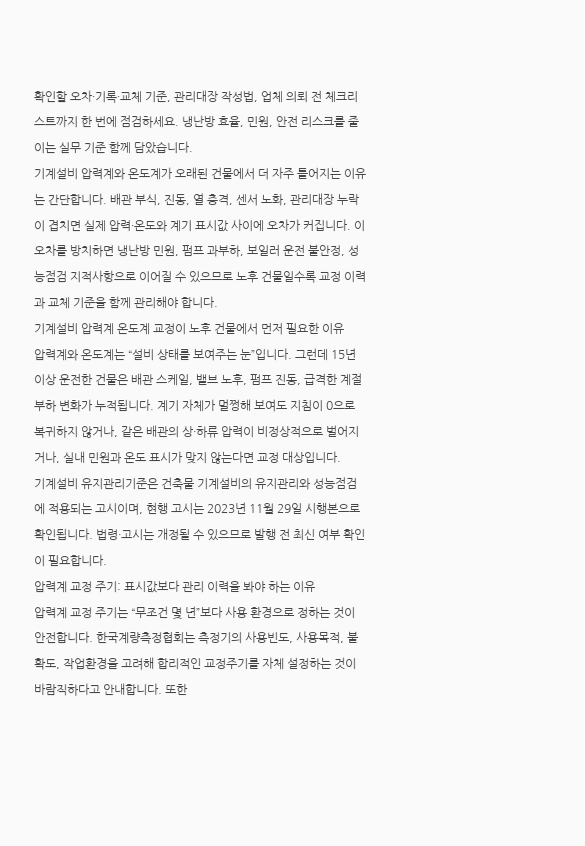확인할 오차·기록·교체 기준, 관리대장 작성법, 업체 의뢰 전 체크리스트까지 한 번에 점검하세요. 냉난방 효율, 민원, 안전 리스크를 줄이는 실무 기준 함께 담았습니다.
기계설비 압력계와 온도계가 오래된 건물에서 더 자주 틀어지는 이유는 간단합니다. 배관 부식, 진동, 열 충격, 센서 노화, 관리대장 누락이 겹치면 실제 압력·온도와 계기 표시값 사이에 오차가 커집니다. 이 오차를 방치하면 냉난방 민원, 펌프 과부하, 보일러 운전 불안정, 성능점검 지적사항으로 이어질 수 있으므로 노후 건물일수록 교정 이력과 교체 기준을 함께 관리해야 합니다.
기계설비 압력계 온도계 교정이 노후 건물에서 먼저 필요한 이유
압력계와 온도계는 “설비 상태를 보여주는 눈”입니다. 그런데 15년 이상 운전한 건물은 배관 스케일, 밸브 노후, 펌프 진동, 급격한 계절 부하 변화가 누적됩니다. 계기 자체가 멀쩡해 보여도 지침이 0으로 복귀하지 않거나, 같은 배관의 상·하류 압력이 비정상적으로 벌어지거나, 실내 민원과 온도 표시가 맞지 않는다면 교정 대상입니다.
기계설비 유지관리기준은 건축물 기계설비의 유지관리와 성능점검에 적용되는 고시이며, 현행 고시는 2023년 11월 29일 시행본으로 확인됩니다. 법령·고시는 개정될 수 있으므로 발행 전 최신 여부 확인이 필요합니다.
압력계 교정 주기: 표시값보다 관리 이력을 봐야 하는 이유
압력계 교정 주기는 “무조건 몇 년”보다 사용 환경으로 정하는 것이 안전합니다. 한국계량측정협회는 측정기의 사용빈도, 사용목적, 불확도, 작업환경을 고려해 합리적인 교정주기를 자체 설정하는 것이 바람직하다고 안내합니다. 또한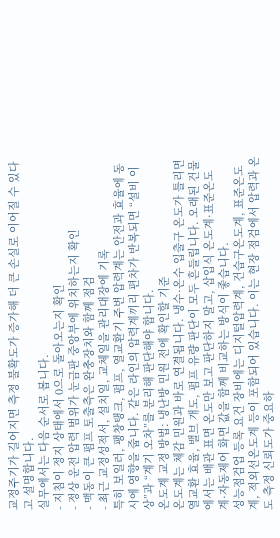교정주기가 길어지면 측정 불확도가 증가해 더 큰 손실로 이어질 수 있다고 설명합니다.
실무에서는 다음 순서로 봅니다.
- 지침이 정지 상태에서 0으로 돌아오는지 확인
- 정상 운전 압력 범위가 눈금판 중앙부에 위치하는지 확인
- 맥동이 큰 펌프 토출측은 완충장치와 함께 점검
- 최근 교정성적서, 설치일, 교체일을 관리대장에 기록
특히 보일러, 팽창탱크, 펌프, 열교환기 주변 압력계는 안전과 효율에 동시에 영향을 줍니다. 같은 라인의 압력계끼리 편차가 반복되면 “설비 이상”과 “계기 오차”를 분리해 판단해야 합니다.
온도계 교정 방법: 냉난방 민원 전에 확인할 기준
온도계는 체감 민원과 바로 연결됩니다. 냉수·온수 입출구 온도가 틀리면 열교환 효율, 밸브 개도, 펌프 유량 판단이 모두 흔들립니다. 오래된 건물에서는 배관 표면 온도만 보고 판단하지 말고, 삽입식 온도계·표준온도계·자동제어 화면 값을 함께 비교하는 방식이 좋습니다.
성능점검업 등록 요건 장비에는 디지털압력계, 건습구온도계, 표준온도계, 적외선온도계 등이 포함되어 있습니다. 이는 현장 점검에서 압력과 온도 측정 신뢰도가 중요하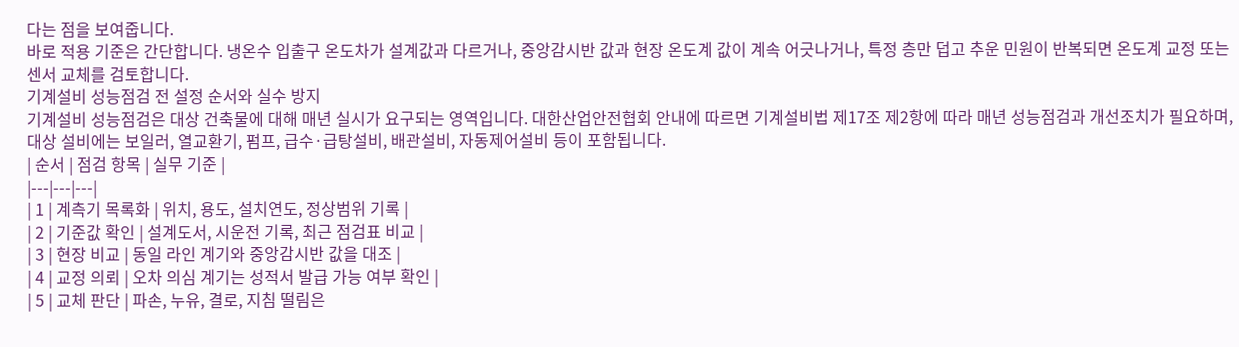다는 점을 보여줍니다.
바로 적용 기준은 간단합니다. 냉온수 입출구 온도차가 설계값과 다르거나, 중앙감시반 값과 현장 온도계 값이 계속 어긋나거나, 특정 층만 덥고 추운 민원이 반복되면 온도계 교정 또는 센서 교체를 검토합니다.
기계설비 성능점검 전 설정 순서와 실수 방지
기계설비 성능점검은 대상 건축물에 대해 매년 실시가 요구되는 영역입니다. 대한산업안전협회 안내에 따르면 기계설비법 제17조 제2항에 따라 매년 성능점검과 개선조치가 필요하며, 대상 설비에는 보일러, 열교환기, 펌프, 급수·급탕설비, 배관설비, 자동제어설비 등이 포함됩니다.
| 순서 | 점검 항목 | 실무 기준 |
|---|---|---|
| 1 | 계측기 목록화 | 위치, 용도, 설치연도, 정상범위 기록 |
| 2 | 기준값 확인 | 설계도서, 시운전 기록, 최근 점검표 비교 |
| 3 | 현장 비교 | 동일 라인 계기와 중앙감시반 값을 대조 |
| 4 | 교정 의뢰 | 오차 의심 계기는 성적서 발급 가능 여부 확인 |
| 5 | 교체 판단 | 파손, 누유, 결로, 지침 떨림은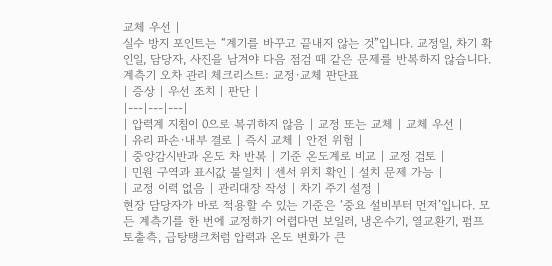교체 우선 |
실수 방지 포인트는 “계기를 바꾸고 끝내지 않는 것”입니다. 교정일, 차기 확인일, 담당자, 사진을 남겨야 다음 점검 때 같은 문제를 반복하지 않습니다.
계측기 오차 관리 체크리스트: 교정·교체 판단표
| 증상 | 우선 조치 | 판단 |
|---|---|---|
| 압력계 지침이 0으로 복귀하지 않음 | 교정 또는 교체 | 교체 우선 |
| 유리 파손·내부 결로 | 즉시 교체 | 안전 위험 |
| 중앙감시반과 온도 차 반복 | 기준 온도계로 비교 | 교정 검토 |
| 민원 구역과 표시값 불일치 | 센서 위치 확인 | 설치 문제 가능 |
| 교정 이력 없음 | 관리대장 작성 | 차기 주기 설정 |
현장 담당자가 바로 적용할 수 있는 기준은 ‘중요 설비부터 먼저’입니다. 모든 계측기를 한 번에 교정하기 어렵다면 보일러, 냉온수기, 열교환기, 펌프 토출측, 급탕탱크처럼 압력과 온도 변화가 큰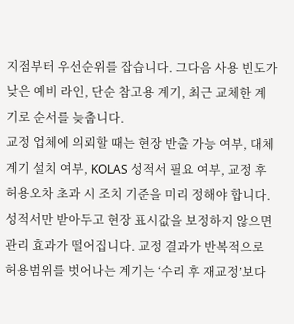지점부터 우선순위를 잡습니다. 그다음 사용 빈도가 낮은 예비 라인, 단순 참고용 계기, 최근 교체한 계기로 순서를 늦춥니다.
교정 업체에 의뢰할 때는 현장 반출 가능 여부, 대체 계기 설치 여부, KOLAS 성적서 필요 여부, 교정 후 허용오차 초과 시 조치 기준을 미리 정해야 합니다. 성적서만 받아두고 현장 표시값을 보정하지 않으면 관리 효과가 떨어집니다. 교정 결과가 반복적으로 허용범위를 벗어나는 계기는 ‘수리 후 재교정’보다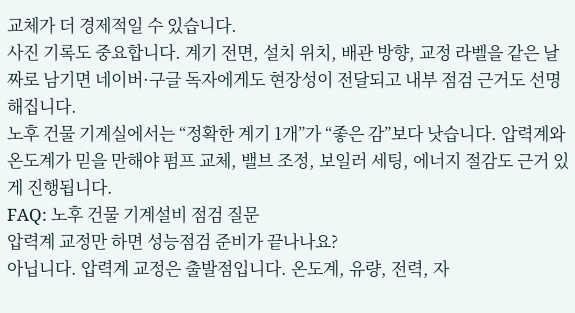교체가 더 경제적일 수 있습니다.
사진 기록도 중요합니다. 계기 전면, 설치 위치, 배관 방향, 교정 라벨을 같은 날짜로 남기면 네이버·구글 독자에게도 현장성이 전달되고 내부 점검 근거도 선명해집니다.
노후 건물 기계실에서는 “정확한 계기 1개”가 “좋은 감”보다 낫습니다. 압력계와 온도계가 믿을 만해야 펌프 교체, 밸브 조정, 보일러 세팅, 에너지 절감도 근거 있게 진행됩니다.
FAQ: 노후 건물 기계설비 점검 질문
압력계 교정만 하면 성능점검 준비가 끝나나요?
아닙니다. 압력계 교정은 출발점입니다. 온도계, 유량, 전력, 자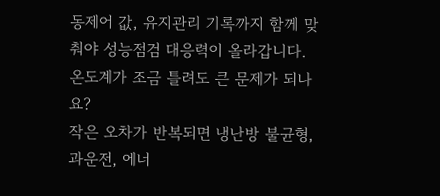동제어 값, 유지관리 기록까지 함께 맞춰야 성능점검 대응력이 올라갑니다.
온도계가 조금 틀려도 큰 문제가 되나요?
작은 오차가 반복되면 냉난방 불균형, 과운전, 에너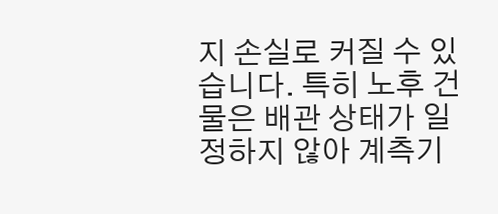지 손실로 커질 수 있습니다. 특히 노후 건물은 배관 상태가 일정하지 않아 계측기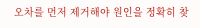오차를 먼저 제거해야 원인을 정확히 찾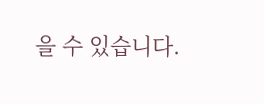을 수 있습니다.